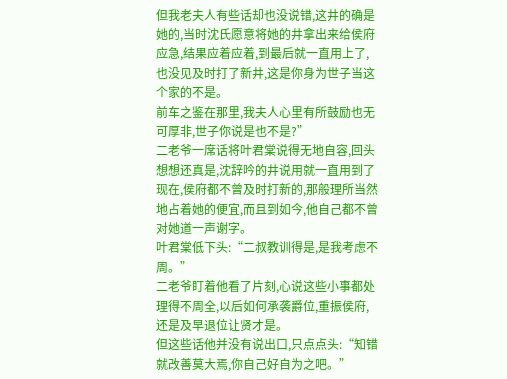但我老夫人有些话却也没说错,这井的确是她的,当时沈氏愿意将她的井拿出来给侯府应急,结果应着应着,到最后就一直用上了,也没见及时打了新井,这是你身为世子当这个家的不是。
前车之鉴在那里,我夫人心里有所鼓励也无可厚非,世子你说是也不是?”
二老爷一席话将叶君棠说得无地自容,回头想想还真是,沈辞吟的井说用就一直用到了现在,侯府都不曾及时打新的,那般理所当然地占着她的便宜,而且到如今,他自己都不曾对她道一声谢字。
叶君棠低下头:“二叔教训得是,是我考虑不周。”
二老爷盯着他看了片刻,心说这些小事都处理得不周全,以后如何承袭爵位,重振侯府,还是及早退位让贤才是。
但这些话他并没有说出口,只点点头:“知错就改善莫大焉,你自己好自为之吧。”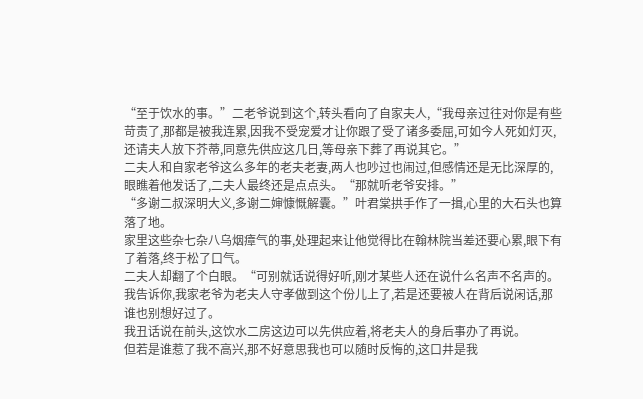“至于饮水的事。”二老爷说到这个,转头看向了自家夫人,“我母亲过往对你是有些苛责了,那都是被我连累,因我不受宠爱才让你跟了受了诸多委屈,可如今人死如灯灭,还请夫人放下芥蒂,同意先供应这几日,等母亲下葬了再说其它。”
二夫人和自家老爷这么多年的老夫老妻,两人也吵过也闹过,但感情还是无比深厚的,眼瞧着他发话了,二夫人最终还是点点头。“那就听老爷安排。”
“多谢二叔深明大义,多谢二婶慷慨解囊。”叶君棠拱手作了一揖,心里的大石头也算落了地。
家里这些杂七杂八乌烟瘴气的事,处理起来让他觉得比在翰林院当差还要心累,眼下有了着落,终于松了口气。
二夫人却翻了个白眼。“可别就话说得好听,刚才某些人还在说什么名声不名声的。
我告诉你,我家老爷为老夫人守孝做到这个份儿上了,若是还要被人在背后说闲话,那谁也别想好过了。
我丑话说在前头,这饮水二房这边可以先供应着,将老夫人的身后事办了再说。
但若是谁惹了我不高兴,那不好意思我也可以随时反悔的,这口井是我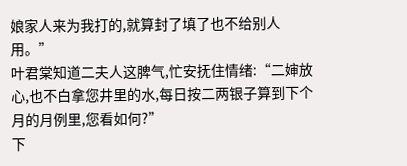娘家人来为我打的,就算封了填了也不给别人用。”
叶君棠知道二夫人这脾气,忙安抚住情绪:“二婶放心,也不白拿您井里的水,每日按二两银子算到下个月的月例里,您看如何?”
下